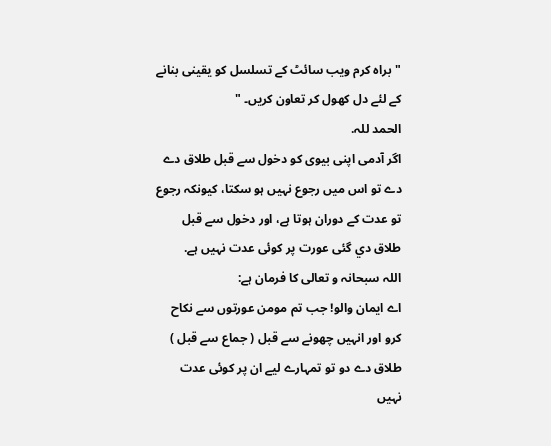"براہ کرم ویب سائٹ کے تسلسل کو یقینی بنانے کے لئے دل کھول کر تعاون کریں۔ "
الحمد للہ.
اگر آدمى اپنى بيوى كو دخول سے قبل طلاق دے دے تو اس ميں رجوع نہيں ہو سكتا، كيونكہ رجوع تو عدت كے دوران ہوتا ہے، اور دخول سے قبل طلاق دي گئى عورت پر كوئى عدت نہيں ہے.
اللہ سبحانہ و تعالى كا فرمان ہے:
اے ايمان والو! جب تم مومن عورتوں سے نكاح كرو اور انہيں چھونے سے قبل ( جماع سے قبل ) طلاق دے دو تو تمہارے ليے ان پر كوئى عدت نہيں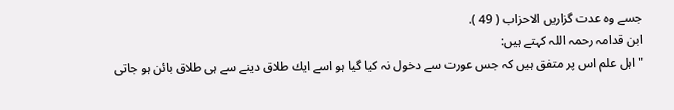جسے وہ عدت گزاريں الاحزاب ( 49 ).
ابن قدامہ رحمہ اللہ كہتے ہيں:
" اہل علم اس پر متفق ہيں كہ جس عورت سے دخول نہ كيا گيا ہو اسے ايك طلاق دينے سے ہى طلاق بائن ہو جاتى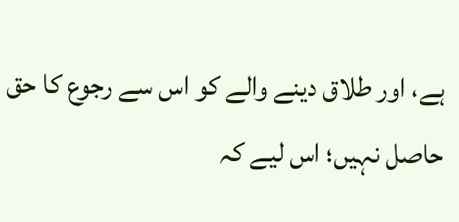ہے، اور طلاق دينے والے كو اس سے رجوع كا حق حاصل نہيں؛ اس ليے كہ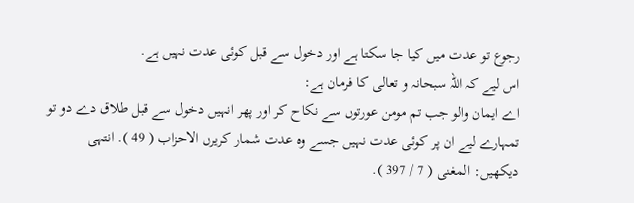رجوع تو عدت ميں كيا جا سكتا ہے اور دخول سے قبل كوئى عدت نہيں ہے.
اس ليے كہ اللہ سبحانہ و تعالى كا فرمان ہے:
اے ايمان والو جب تم مومن عورتوں سے نكاح كر اور پھر انہيں دخول سے قبل طلاق دے دو تو تمہارے ليے ان پر كوئى عدت نہيں جسے وہ عدت شمار كريرں الاحزاب ( 49 ). انتہى
ديكھيں: المغنى ( 7 / 397 ).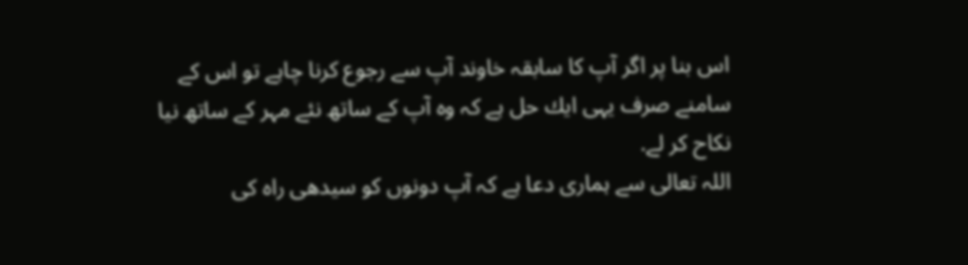اس بنا پر اگر آپ كا سابقہ خاوند آپ سے رجوع كرنا چاہے تو اس كے سامنے صرف يہى ايك حل ہے كہ وہ آپ كے ساتھ نئے مہر كے ساتھ نيا نكاح كر لے.
اللہ تعالى سے ہمارى دعا ہے كہ آپ دونوں كو سيدھى راہ كى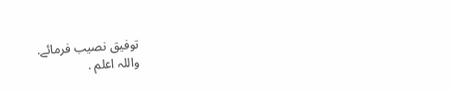توفيق نصيب فرمائے.
واللہ اعلم .